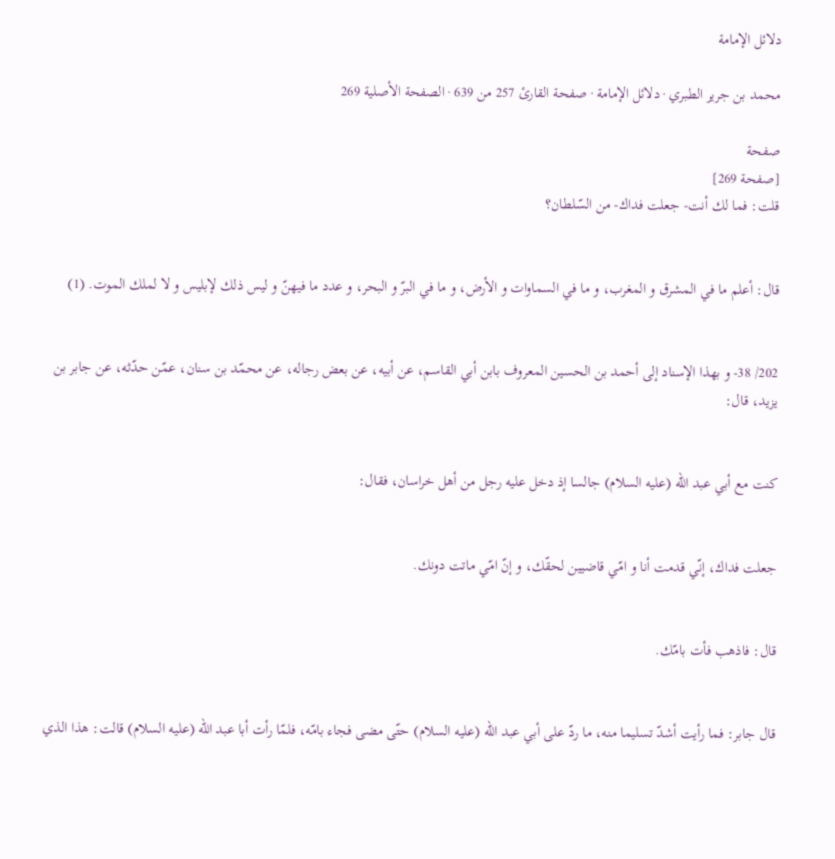دلائل الإمامة

محمد بن جرير الطبري · دلائل الإمامة · صفحة القارئ 257 من 639 · الصفحة الأصلية 269

صفحة
[صفحة 269]
قلت: فما لك أنت- جعلت فداك- من السّلطان؟


قال: أعلم ما في المشرق و المغرب، و ما في السماوات و الأرض، و ما في البرّ و البحر، و عدد ما فيهنّ و ليس ذلك لإبليس و لا لملك الموت. (1)


202/ 38- و بهذا الإسناد إلى أحمد بن الحسين المعروف بابن أبي القاسم، عن أبيه، عن بعض رجاله، عن محمّد بن سنان، عمّن حدّثه، عن جابر بن يزيد، قال:


كنت مع أبي عبد اللّه (عليه السلام) جالسا إذ دخل عليه رجل من أهل خراسان، فقال:


جعلت فداك، إنّي قدمت أنا و امّي قاضيين لحقّك، و إنّ امّي ماتت دونك.


قال: فاذهب فأت بامّك.


قال جابر: فما رأيت أشدّ تسليما منه، ما ردّ على أبي عبد اللّه (عليه السلام) حتّى مضى فجاء بامّه، فلمّا رأت أبا عبد اللّه (عليه السلام) قالت: هذا الذي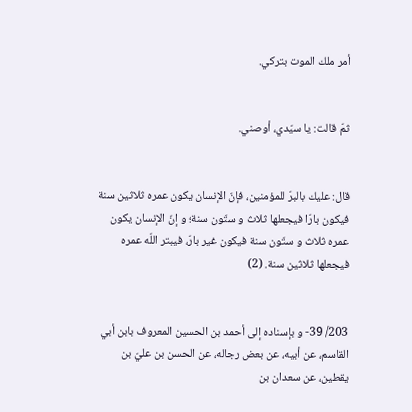أمر ملك الموت بتركي.


ثمّ قالت: يا سيّدي، أوصني.


قال: عليك بالبرّ للمؤمنين، فإنّ الإنسان يكون عمره ثلاثين سنة فيكون بارّا فيجعلها ثلاث و ستّون سنة؛ و إنّ الإنسان يكون عمره ثلاث و ستّون سنة فيكون غير بارّ، فيبتر اللّه عمره فيجعلها ثلاثين سنة. (2)


203/ 39- و بإسناده إلى أحمد بن الحسين المعروف بابن أبي القاسم، عن أبيه، عن بعض رجاله، عن الحسن بن عليّ بن يقطين، عن سعدان بن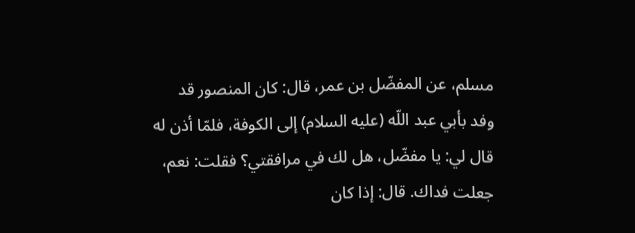مسلم، عن المفضّل بن عمر، قال: كان المنصور قد وفد بأبي عبد اللّه (عليه السلام) إلى الكوفة، فلمّا أذن له قال لي: يا مفضّل، هل لك في مرافقتي؟ فقلت: نعم، جعلت فداك. قال: إذا كان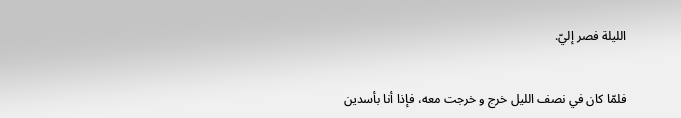الليلة فصر إليّ.


فلمّا كان في نصف الليل خرج و خرجت معه، فإذا أنا بأسدين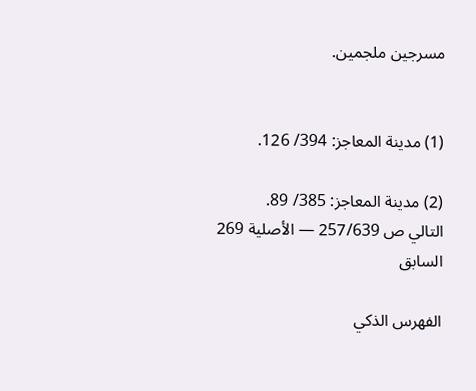مسرجين ملجمين.


(1) مدينة المعاجز: 394/ 126.

(2) مدينة المعاجز: 385/ 89.
التالي ص 257/639 — الأصلية 269 السابق

الفهرس الذكي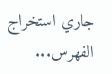جاري استخراج الفهرس...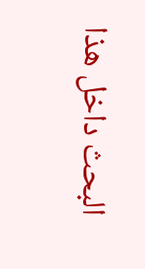البحث داخل هذا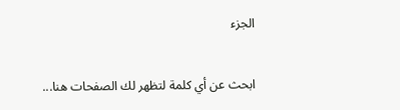الجزء

ابحث عن أي كلمة لتظهر لك الصفحات هنا...